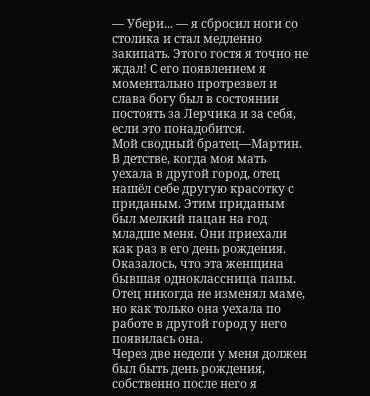— Убери... — я сбросил ноги со столика и стал медленно закипать. Этого гостя я точно не ждал! С его появлением я моментально протрезвел и слава богу был в состоянии постоять за Лерчика и за себя, если это понадобится.
Мой сводный братец—Мартин. В детстве, когда моя мать уехала в другой город, отец нашёл себе другую красотку с приданым. Этим приданым был мелкий пацан на год младше меня. Они приехали как раз в его день рождения. Оказалось, что эта женщина бывшая одноклассница папы. Отец никогда не изменял маме, но как только она уехала по работе в другой город у него появилась она.
Через две недели у меня должен был быть день рождения, собственно после него я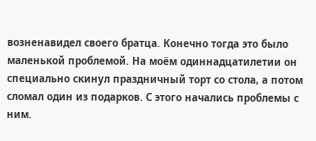возненавидел своего братца. Конечно тогда это было маленькой проблемой. На моём одиннадцатилетии он специально скинул праздничный торт со стола, а потом сломал один из подарков. С этого начались проблемы с ним.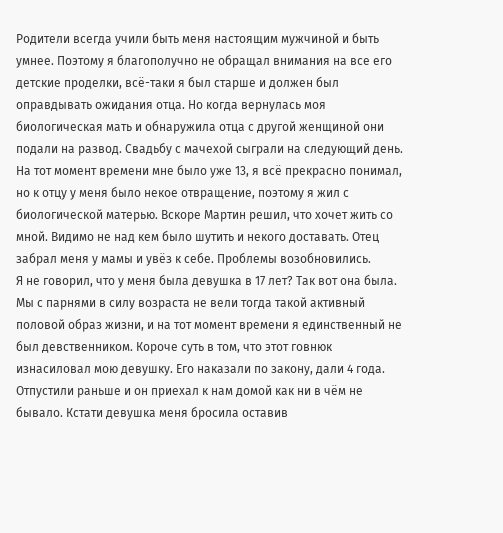Родители всегда учили быть меня настоящим мужчиной и быть умнее. Поэтому я благополучно не обращал внимания на все его детские проделки, всё-таки я был старше и должен был оправдывать ожидания отца. Но когда вернулась моя биологическая мать и обнаружила отца с другой женщиной они подали на развод. Свадьбу с мачехой сыграли на следующий день. На тот момент времени мне было уже 13, я всё прекрасно понимал, но к отцу у меня было некое отвращение, поэтому я жил с биологической матерью. Вскоре Мартин решил, что хочет жить со мной. Видимо не над кем было шутить и некого доставать. Отец забрал меня у мамы и увёз к себе. Проблемы возобновились.
Я не говорил, что у меня была девушка в 17 лет? Так вот она была. Мы с парнями в силу возраста не вели тогда такой активный половой образ жизни, и на тот момент времени я единственный не был девственником. Короче суть в том, что этот говнюк изнасиловал мою девушку. Его наказали по закону, дали 4 года. Отпустили раньше и он приехал к нам домой как ни в чём не бывало. Кстати девушка меня бросила оставив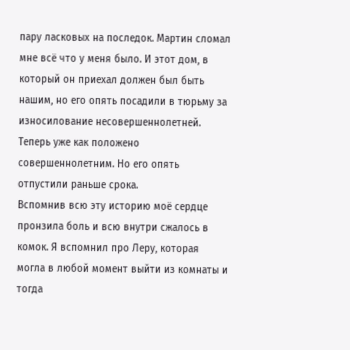пару ласковых на последок. Мартин сломал мне всё что у меня было. И этот дом, в который он приехал должен был быть нашим, но его опять посадили в тюрьму за износилование несовершеннолетней. Теперь уже как положено совершеннолетним. Но его опять отпустили раньше срока.
Вспомнив всю эту историю моё сердце пронзила боль и всю внутри сжалось в комок. Я вспомнил про Леру, которая могла в любой момент выйти из комнаты и тогда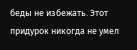беды не избежать. Этот придурок никогда не умел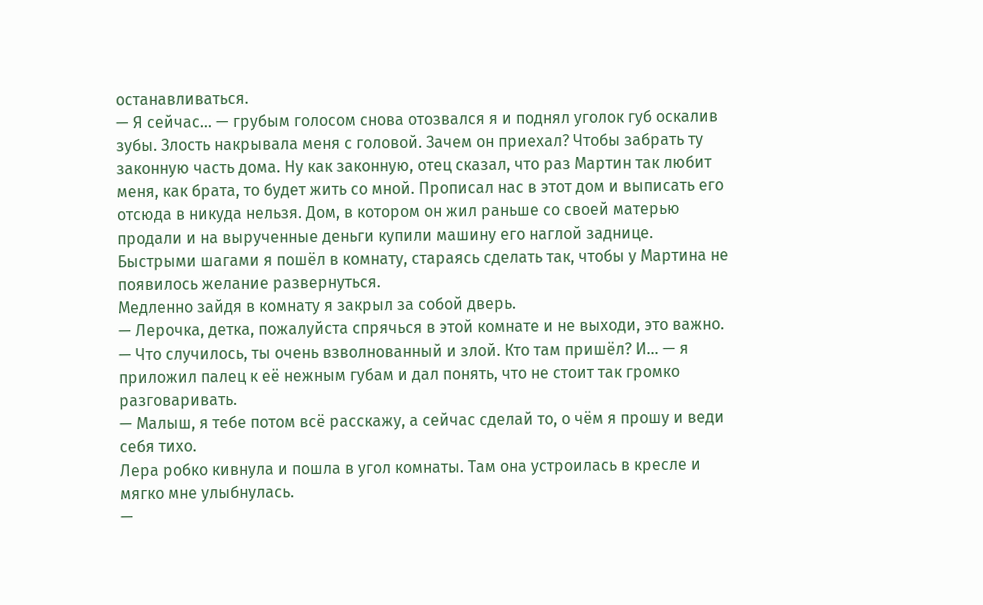останавливаться.
— Я сейчас... — грубым голосом снова отозвался я и поднял уголок губ оскалив зубы. Злость накрывала меня с головой. Зачем он приехал? Чтобы забрать ту законную часть дома. Ну как законную, отец сказал, что раз Мартин так любит меня, как брата, то будет жить со мной. Прописал нас в этот дом и выписать его отсюда в никуда нельзя. Дом, в котором он жил раньше со своей матерью продали и на вырученные деньги купили машину его наглой заднице.
Быстрыми шагами я пошёл в комнату, стараясь сделать так, чтобы у Мартина не появилось желание развернуться.
Медленно зайдя в комнату я закрыл за собой дверь.
— Лерочка, детка, пожалуйста спрячься в этой комнате и не выходи, это важно.
— Что случилось, ты очень взволнованный и злой. Кто там пришёл? И... — я приложил палец к её нежным губам и дал понять, что не стоит так громко разговаривать.
— Малыш, я тебе потом всё расскажу, а сейчас сделай то, о чём я прошу и веди себя тихо.
Лера робко кивнула и пошла в угол комнаты. Там она устроилась в кресле и мягко мне улыбнулась.
—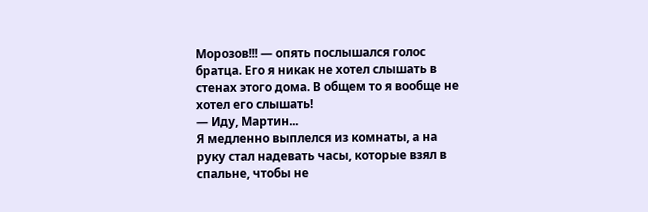Морозов!!! — опять послышался голос братца. Его я никак не хотел слышать в стенах этого дома. В общем то я вообще не хотел его слышать!
— Иду, Мартин...
Я медленно выплелся из комнаты, а на руку стал надевать часы, которые взял в спальне, чтобы не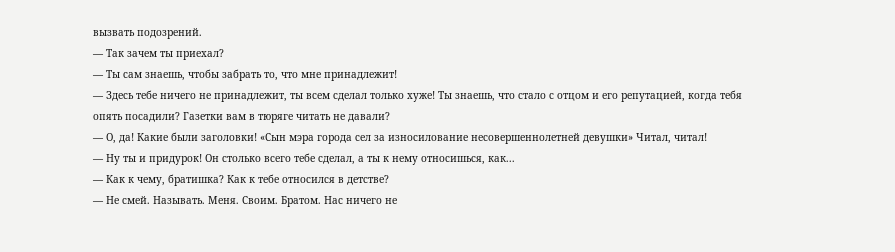вызвать подозрений.
— Так зачем ты приехал?
— Ты сам знаешь, чтобы забрать то, что мне принадлежит!
— Здесь тебе ничего не принадлежит, ты всем сделал только хуже! Ты знаешь, что стало с отцом и его репутацией, когда тебя опять посадили? Газетки вам в тюряге читать не давали?
— О, да! Какие были заголовки! «Сын мэра города сел за износилование несовершеннолетней девушки» Читал, читал!
— Ну ты и придурок! Он столько всего тебе сделал, а ты к нему относишься, как...
— Как к чему, братишка? Как к тебе относился в детстве?
— Не смей. Называть. Меня. Своим. Братом. Нас ничего не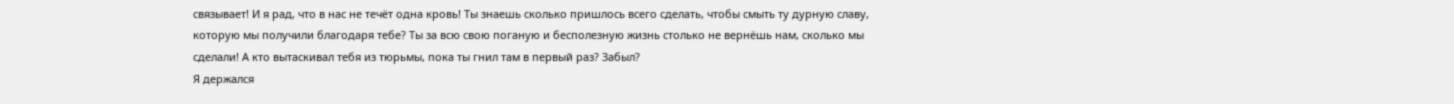связывает! И я рад, что в нас не течёт одна кровь! Ты знаешь сколько пришлось всего сделать, чтобы смыть ту дурную славу, которую мы получили благодаря тебе? Ты за всю свою поганую и бесполезную жизнь столько не вернёшь нам, сколько мы сделали! А кто вытаскивал тебя из тюрьмы, пока ты гнил там в первый раз? Забыл?
Я держался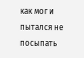как мог и пытался не посыпать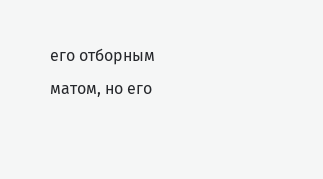его отборным матом, но его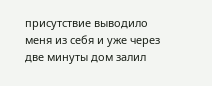присутствие выводило меня из себя и уже через две минуты дом залил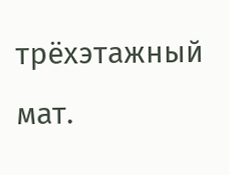трёхэтажный мат.